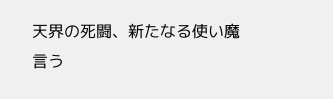天界の死闘、新たなる使い魔
言う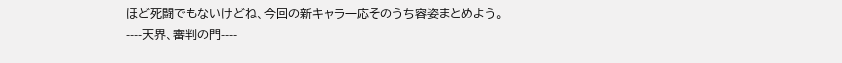ほど死闘でもないけどね、今回の新キャラ一応そのうち容姿まとめよう。
----天界、審判の門----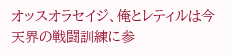オッスオラセイジ、俺とレティルは今天界の戦闘訓練に参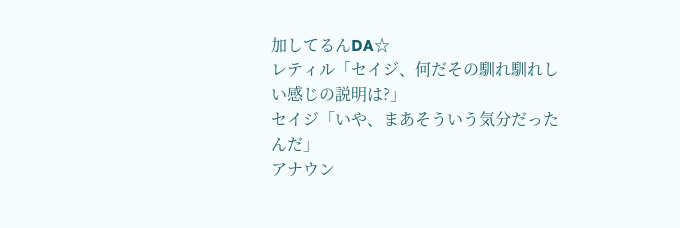加してるんDA☆
レティル「セイジ、何だその馴れ馴れしい感じの説明は?」
セイジ「いや、まあそういう気分だったんだ」
アナウン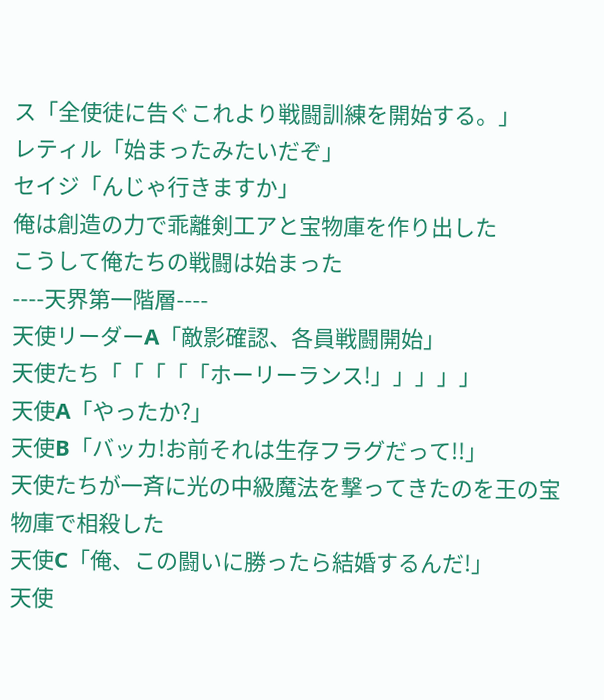ス「全使徒に告ぐこれより戦闘訓練を開始する。」
レティル「始まったみたいだぞ」
セイジ「んじゃ行きますか」
俺は創造の力で乖離剣工アと宝物庫を作り出した
こうして俺たちの戦闘は始まった
----天界第一階層----
天使リーダーA「敵影確認、各員戦闘開始」
天使たち「「「「「ホーリーランス!」」」」」
天使A「やったか?」
天使B「バッカ!お前それは生存フラグだって!!」
天使たちが一斉に光の中級魔法を撃ってきたのを王の宝物庫で相殺した
天使C「俺、この闘いに勝ったら結婚するんだ!」
天使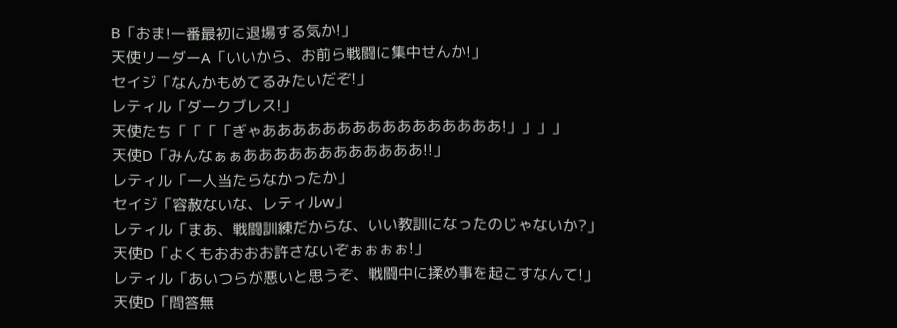B「おま!一番最初に退場する気か!」
天使リーダーA「いいから、お前ら戦闘に集中せんか!」
セイジ「なんかもめてるみたいだぞ!」
レティル「ダークブレス!」
天使たち「「「「ぎゃああああああああああああああああ!」」」」
天使D「みんなぁぁああああああああああああ!!」
レティル「一人当たらなかったか」
セイジ「容赦ないな、レティルw」
レティル「まあ、戦闘訓練だからな、いい教訓になったのじゃないか?」
天使D「よくもおおおお許さないぞぉぉぉぉ!」
レティル「あいつらが悪いと思うぞ、戦闘中に揉め事を起こすなんて!」
天使D「問答無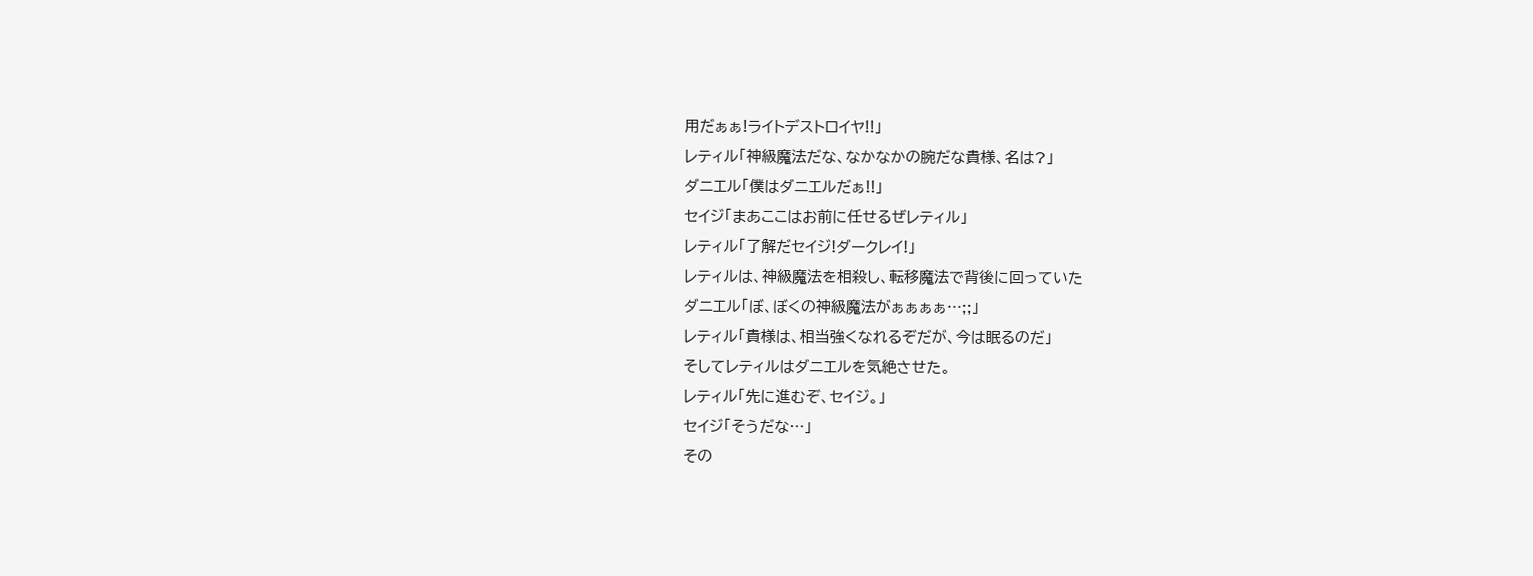用だぁぁ!ライトデストロイヤ!!」
レティル「神級魔法だな、なかなかの腕だな貴様、名は?」
ダニエル「僕はダニエルだぁ!!」
セイジ「まあここはお前に任せるぜレティル」
レティル「了解だセイジ!ダークレイ!」
レティルは、神級魔法を相殺し、転移魔法で背後に回っていた
ダニエル「ぼ、ぼくの神級魔法がぁぁぁぁ…;;」
レティル「貴様は、相当強くなれるぞだが、今は眠るのだ」
そしてレティルはダニエルを気絶させた。
レティル「先に進むぞ、セイジ。」
セイジ「そうだな…」
その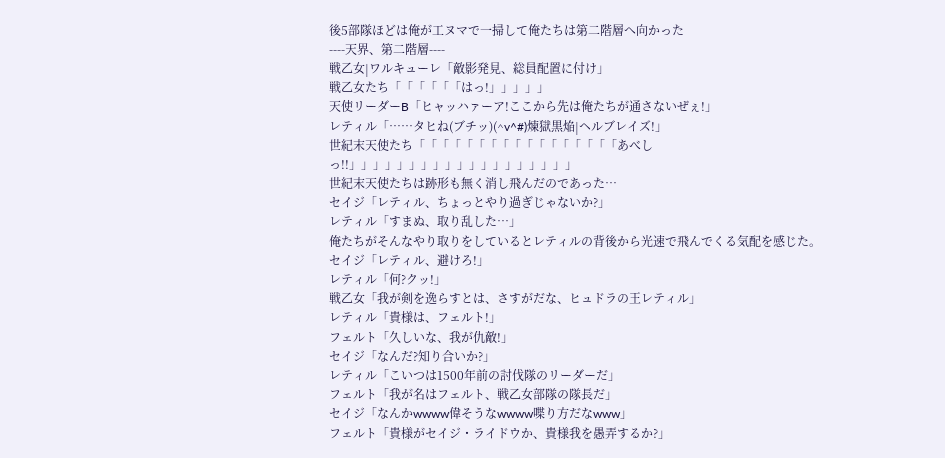後5部隊ほどは俺が工ヌマで一掃して俺たちは第二階層へ向かった
----天界、第二階層----
戦乙女|ワルキューレ「敵影発見、総員配置に付け」
戦乙女たち「「「「「「はっ!」」」」」
天使リーダーB「ヒャッハァーア!ここから先は俺たちが通さないぜぇ!」
レティル「……タヒね(ブチッ)(^v^#)煉獄黒焔|ヘルブレイズ!」
世紀末天使たち「「「「「「「「「「「「「「「「「あべしっ!!」」」」」」」」」」」」」」」」」」」
世紀末天使たちは跡形も無く消し飛んだのであった…
セイジ「レティル、ちょっとやり過ぎじゃないか?」
レティル「すまぬ、取り乱した…」
俺たちがそんなやり取りをしているとレティルの背後から光速で飛んでくる気配を感じた。
セイジ「レティル、避けろ!」
レティル「何?クッ!」
戦乙女「我が剣を逸らすとは、さすがだな、ヒュドラの王レティル」
レティル「貴様は、フェルト!」
フェルト「久しいな、我が仇敵!」
セイジ「なんだ?知り合いか?」
レティル「こいつは1500年前の討伐隊のリーダーだ」
フェルト「我が名はフェルト、戦乙女部隊の隊長だ」
セイジ「なんかwwww偉そうなwwww喋り方だなwww」
フェルト「貴様がセイジ・ライドウか、貴様我を愚弄するか?」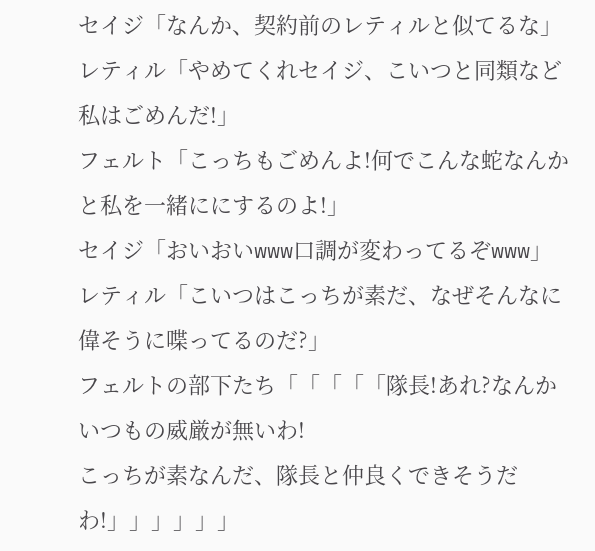セイジ「なんか、契約前のレティルと似てるな」
レティル「やめてくれセイジ、こいつと同類など私はごめんだ!」
フェルト「こっちもごめんよ!何でこんな蛇なんかと私を一緒ににするのよ!」
セイジ「おいおいwww口調が変わってるぞwww」
レティル「こいつはこっちが素だ、なぜそんなに偉そうに喋ってるのだ?」
フェルトの部下たち「「「「「隊長!あれ?なんかいつもの威厳が無いわ!
こっちが素なんだ、隊長と仲良くできそうだわ!」」」」」」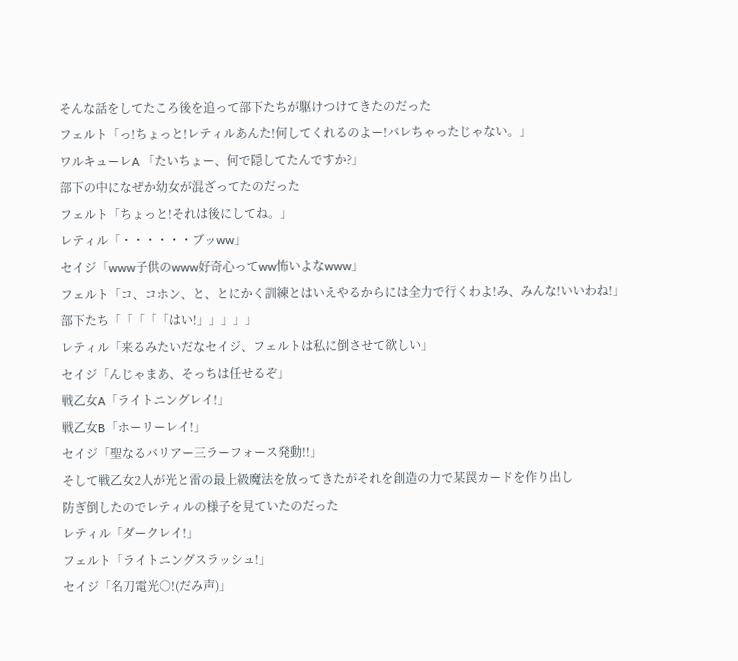そんな話をしてたころ後を追って部下たちが駆けつけてきたのだった
フェルト「っ!ちょっと!レティルあんた!何してくれるのよー!バレちゃったじゃない。」
ワルキューレA 「たいちょー、何で隠してたんですか?」
部下の中になぜか幼女が混ざってたのだった
フェルト「ちょっと!それは後にしてね。」
レティル「・・・・・・ブッww」
セイジ「www子供のwww好奇心ってww怖いよなwww」
フェルト「コ、コホン、と、とにかく訓練とはいえやるからには全力で行くわよ!み、みんな!いいわね!」
部下たち「「「「「はい!」」」」」
レティル「来るみたいだなセイジ、フェルトは私に倒させて欲しい」
セイジ「んじゃまあ、そっちは任せるぞ」
戦乙女A「ライトニングレイ!」
戦乙女B「ホーリーレイ!」
セイジ「聖なるバリアー三ラーフォース発動!!」
そして戦乙女2人が光と雷の最上級魔法を放ってきたがそれを創造の力で某罠カードを作り出し
防ぎ倒したのでレティルの様子を見ていたのだった
レティル「ダークレイ!」
フェルト「ライトニングスラッシュ!」
セイジ「名刀電光○!(だみ声)」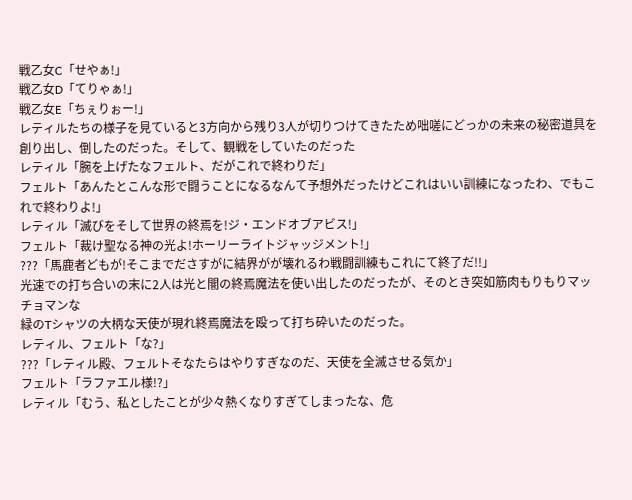戦乙女C「せやぁ!」
戦乙女D「てりゃぁ!」
戦乙女E「ちぇりぉー!」
レティルたちの様子を見ていると3方向から残り3人が切りつけてきたため咄嗟にどっかの未来の秘密道具を
創り出し、倒したのだった。そして、観戦をしていたのだった
レティル「腕を上げたなフェルト、だがこれで終わりだ」
フェルト「あんたとこんな形で闘うことになるなんて予想外だったけどこれはいい訓練になったわ、でもこれで終わりよ!」
レティル「滅びをそして世界の終焉を!ジ・エンドオブアビス!」
フェルト「裁け聖なる神の光よ!ホーリーライトジャッジメント!」
???「馬鹿者どもが!そこまでださすがに結界がが壊れるわ戦闘訓練もこれにて終了だ!!」
光速での打ち合いの末に2人は光と闇の終焉魔法を使い出したのだったが、そのとき突如筋肉もりもりマッチョマンな
緑のTシャツの大柄な天使が現れ終焉魔法を殴って打ち砕いたのだった。
レティル、フェルト「な?」
???「レティル殿、フェルトそなたらはやりすぎなのだ、天使を全滅させる気か」
フェルト「ラファエル様!?」
レティル「むう、私としたことが少々熱くなりすぎてしまったな、危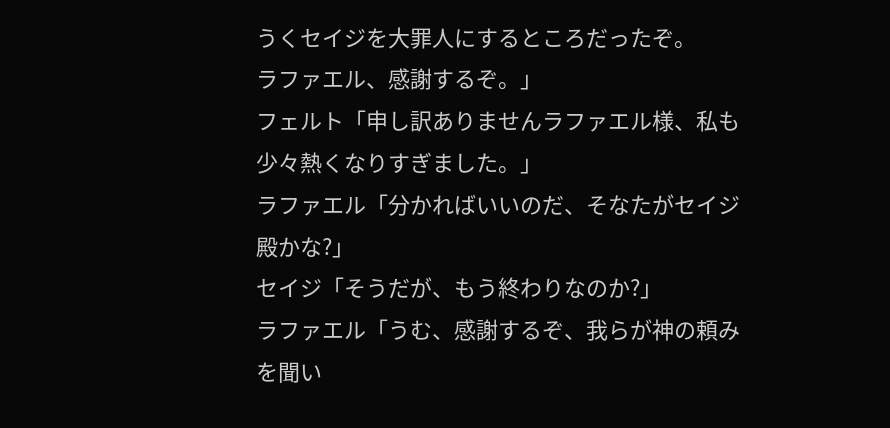うくセイジを大罪人にするところだったぞ。
ラファエル、感謝するぞ。」
フェルト「申し訳ありませんラファエル様、私も少々熱くなりすぎました。」
ラファエル「分かればいいのだ、そなたがセイジ殿かな?」
セイジ「そうだが、もう終わりなのか?」
ラファエル「うむ、感謝するぞ、我らが神の頼みを聞い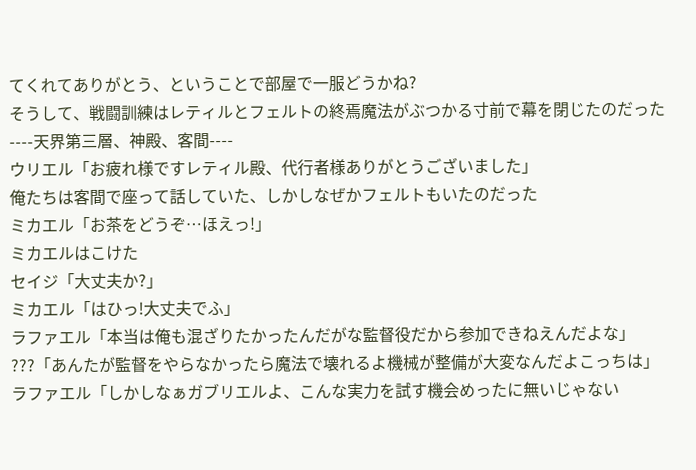てくれてありがとう、ということで部屋で一服どうかね?
そうして、戦闘訓練はレティルとフェルトの終焉魔法がぶつかる寸前で幕を閉じたのだった
----天界第三層、神殿、客間----
ウリエル「お疲れ様ですレティル殿、代行者様ありがとうございました」
俺たちは客間で座って話していた、しかしなぜかフェルトもいたのだった
ミカエル「お茶をどうぞ…ほえっ!」
ミカエルはこけた
セイジ「大丈夫か?」
ミカエル「はひっ!大丈夫でふ」
ラファエル「本当は俺も混ざりたかったんだがな監督役だから参加できねえんだよな」
???「あんたが監督をやらなかったら魔法で壊れるよ機械が整備が大変なんだよこっちは」
ラファエル「しかしなぁガブリエルよ、こんな実力を試す機会めったに無いじゃない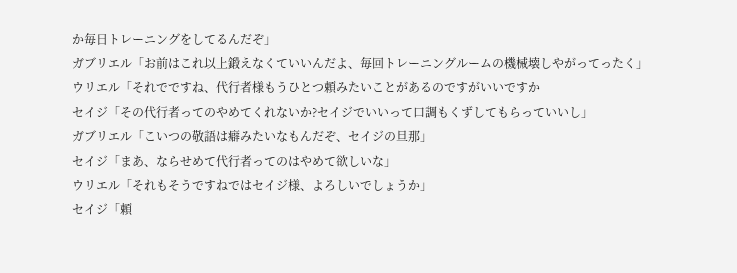か毎日トレーニングをしてるんだぞ」
ガブリエル「お前はこれ以上鍛えなくていいんだよ、毎回トレーニングルームの機械壊しやがってったく」
ウリエル「それでですね、代行者様もうひとつ頼みたいことがあるのですがいいですか
セイジ「その代行者ってのやめてくれないか?セイジでいいって口調もくずしてもらっていいし」
ガブリエル「こいつの敬語は癖みたいなもんだぞ、セイジの旦那」
セイジ「まあ、ならせめて代行者ってのはやめて欲しいな」
ウリエル「それもそうですねではセイジ様、よろしいでしょうか」
セイジ「頼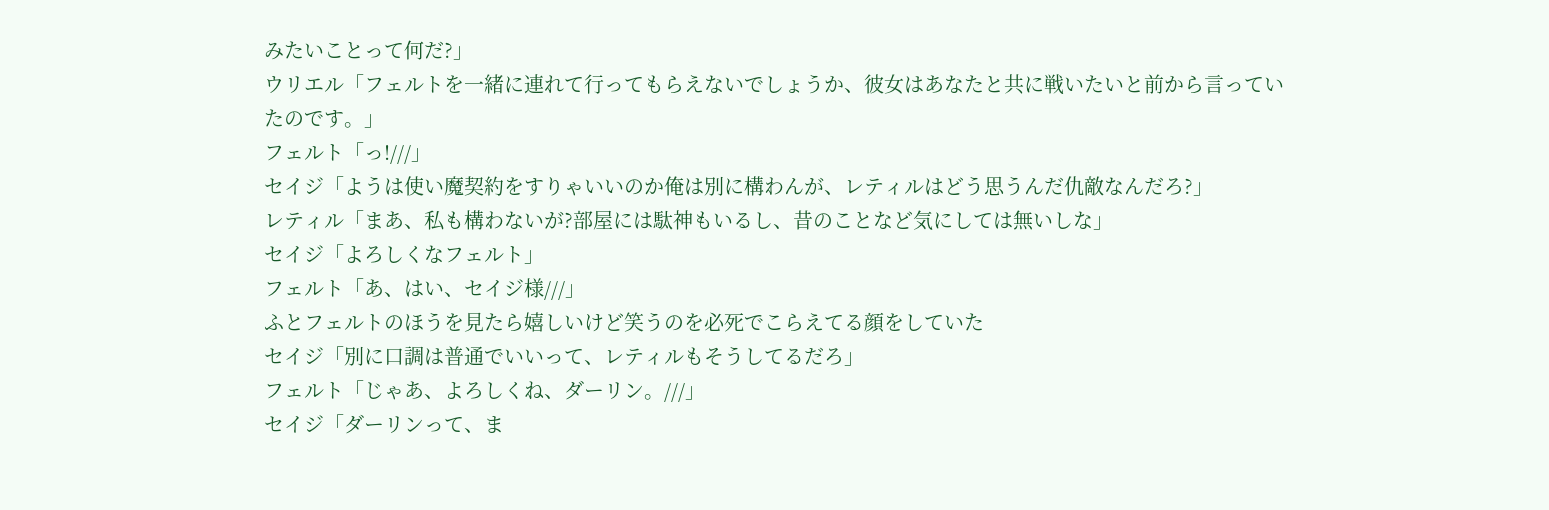みたいことって何だ?」
ウリエル「フェルトを一緒に連れて行ってもらえないでしょうか、彼女はあなたと共に戦いたいと前から言っていたのです。」
フェルト「っ!///」
セイジ「ようは使い魔契約をすりゃいいのか俺は別に構わんが、レティルはどう思うんだ仇敵なんだろ?」
レティル「まあ、私も構わないが?部屋には駄神もいるし、昔のことなど気にしては無いしな」
セイジ「よろしくなフェルト」
フェルト「あ、はい、セイジ様///」
ふとフェルトのほうを見たら嬉しいけど笑うのを必死でこらえてる顔をしていた
セイジ「別に口調は普通でいいって、レティルもそうしてるだろ」
フェルト「じゃあ、よろしくね、ダーリン。///」
セイジ「ダーリンって、ま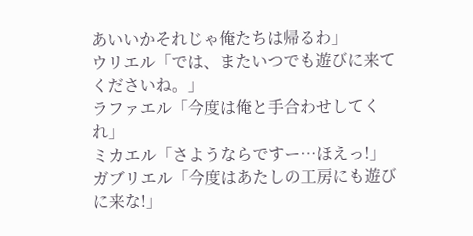あいいかそれじゃ俺たちは帰るわ」
ウリエル「では、またいつでも遊びに来てくださいね。」
ラファエル「今度は俺と手合わせしてくれ」
ミカエル「さようならですー…ほえっ!」
ガブリエル「今度はあたしの工房にも遊びに来な!」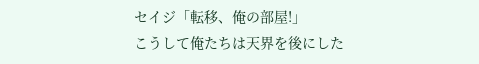セイジ「転移、俺の部屋!」
こうして俺たちは天界を後にした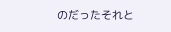のだったそれと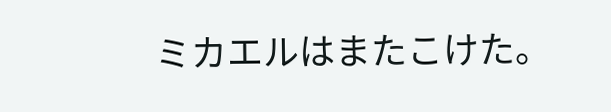ミカエルはまたこけた。